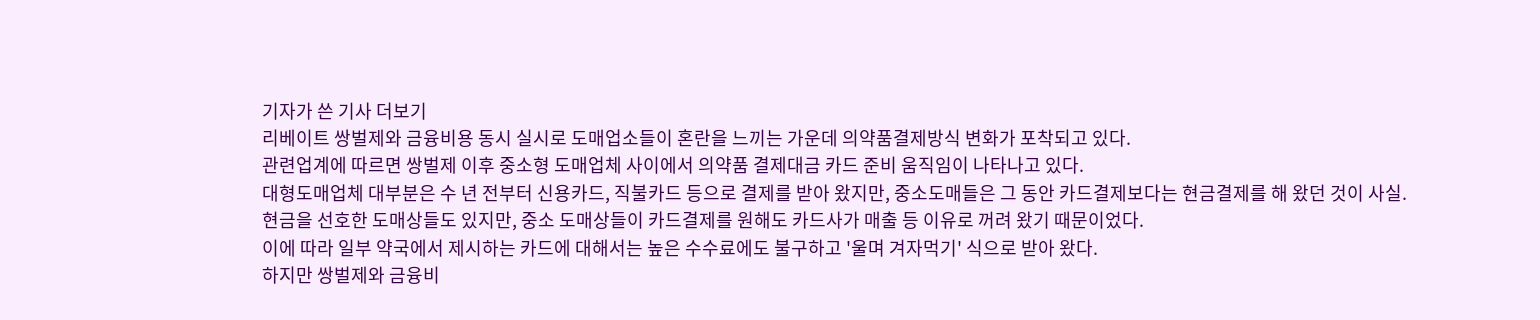기자가 쓴 기사 더보기
리베이트 쌍벌제와 금융비용 동시 실시로 도매업소들이 혼란을 느끼는 가운데 의약품결제방식 변화가 포착되고 있다.
관련업계에 따르면 쌍벌제 이후 중소형 도매업체 사이에서 의약품 결제대금 카드 준비 움직임이 나타나고 있다.
대형도매업체 대부분은 수 년 전부터 신용카드, 직불카드 등으로 결제를 받아 왔지만, 중소도매들은 그 동안 카드결제보다는 현금결제를 해 왔던 것이 사실.
현금을 선호한 도매상들도 있지만, 중소 도매상들이 카드결제를 원해도 카드사가 매출 등 이유로 꺼려 왔기 때문이었다.
이에 따라 일부 약국에서 제시하는 카드에 대해서는 높은 수수료에도 불구하고 '울며 겨자먹기' 식으로 받아 왔다.
하지만 쌍벌제와 금융비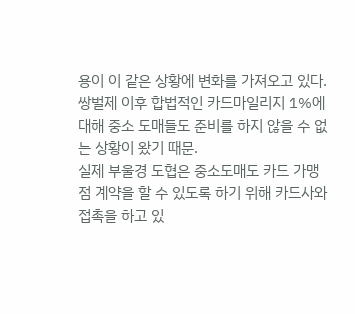용이 이 같은 상황에 변화를 가져오고 있다.
쌍벌제 이후 합법적인 카드마일리지 1%에 대해 중소 도매들도 준비를 하지 않을 수 없는 상황이 왔기 때문.
실제 부울경 도협은 중소도매도 카드 가맹점 계약을 할 수 있도록 하기 위해 카드사와 접촉을 하고 있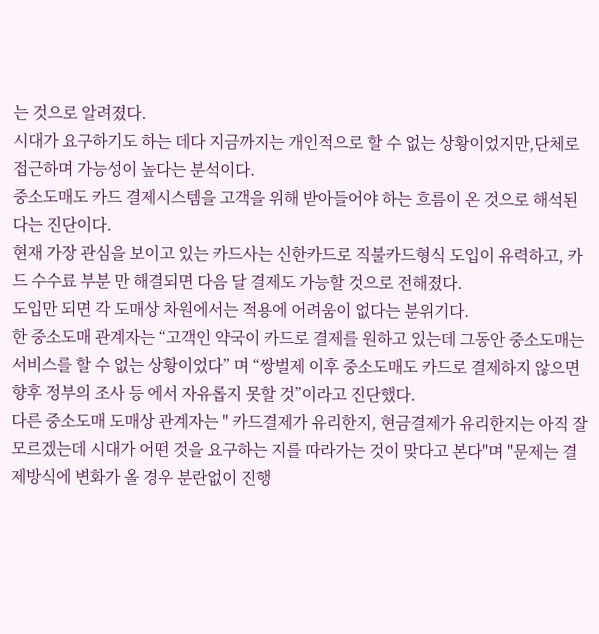는 것으로 알려졌다.
시대가 요구하기도 하는 데다 지금까지는 개인적으로 할 수 없는 상황이었지만,단체로 접근하며 가능성이 높다는 분석이다.
중소도매도 카드 결제시스템을 고객을 위해 받아들어야 하는 흐름이 온 것으로 해석된다는 진단이다.
현재 가장 관심을 보이고 있는 카드사는 신한카드로 직불카드형식 도입이 유력하고, 카드 수수료 부분 만 해결되면 다음 달 결제도 가능할 것으로 전해졌다.
도입만 되면 각 도매상 차원에서는 적용에 어려움이 없다는 분위기다.
한 중소도매 관계자는 “고객인 약국이 카드로 결제를 원하고 있는데 그동안 중소도매는 서비스를 할 수 없는 상황이었다” 며 “쌍벌제 이후 중소도매도 카드로 결제하지 않으면 향후 정부의 조사 등 에서 자유롭지 못할 것”이라고 진단했다.
다른 중소도매 도매상 관계자는 " 카드결제가 유리한지, 현금결제가 유리한지는 아직 잘 모르겠는데 시대가 어떤 것을 요구하는 지를 따라가는 것이 맞다고 본다"며 "문제는 결제방식에 변화가 올 경우 분란없이 진행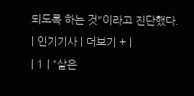되도록 하는 것"이라고 진단했다.
| 인기기사 | 더보기 + |
| 1 | “살은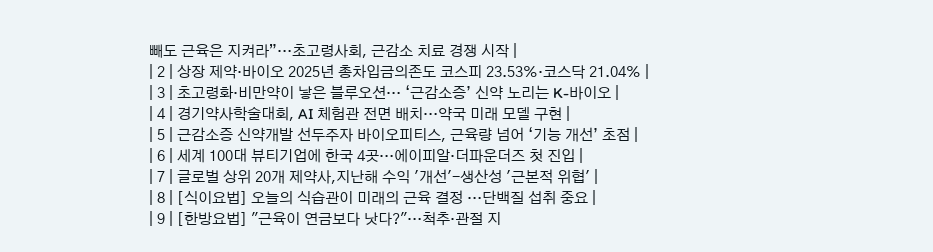빼도 근육은 지켜라”…초고령사회, 근감소 치료 경쟁 시작 |
| 2 | 상장 제약·바이오 2025년 총차입금의존도 코스피 23.53%·코스닥 21.04% |
| 3 | 초고령화·비만약이 낳은 블루오션… ‘근감소증’ 신약 노리는 K-바이오 |
| 4 | 경기약사학술대회, AI 체험관 전면 배치…약국 미래 모델 구현 |
| 5 | 근감소증 신약개발 선두주자 바이오피티스, 근육량 넘어 ‘기능 개선’ 초점 |
| 6 | 세계 100대 뷰티기업에 한국 4곳…에이피알·더파운더즈 첫 진입 |
| 7 | 글로벌 상위 20개 제약사,지난해 수익 '개선'-생산성 '근본적 위협' |
| 8 | [식이요법] 오늘의 식습관이 미래의 근육 결정 …단백질 섭취 중요 |
| 9 | [한방요법] "근육이 연금보다 낫다?"…척추·관절 지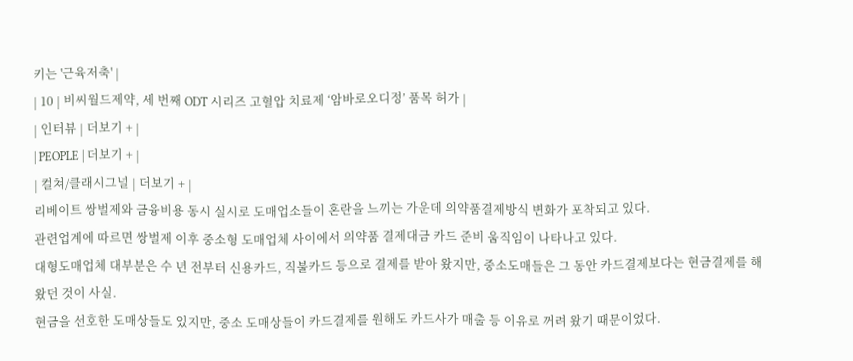키는 '근육저축' |
| 10 | 비씨월드제약, 세 번째 ODT 시리즈 고혈압 치료제 ‘암바로오디정’ 품목 허가 |
| 인터뷰 | 더보기 + |
| PEOPLE | 더보기 + |
| 컬쳐/클래시그널 | 더보기 + |
리베이트 쌍벌제와 금융비용 동시 실시로 도매업소들이 혼란을 느끼는 가운데 의약품결제방식 변화가 포착되고 있다.
관련업계에 따르면 쌍벌제 이후 중소형 도매업체 사이에서 의약품 결제대금 카드 준비 움직임이 나타나고 있다.
대형도매업체 대부분은 수 년 전부터 신용카드, 직불카드 등으로 결제를 받아 왔지만, 중소도매들은 그 동안 카드결제보다는 현금결제를 해 왔던 것이 사실.
현금을 선호한 도매상들도 있지만, 중소 도매상들이 카드결제를 원해도 카드사가 매출 등 이유로 꺼려 왔기 때문이었다.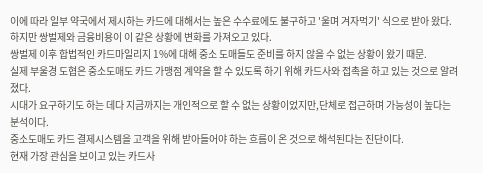이에 따라 일부 약국에서 제시하는 카드에 대해서는 높은 수수료에도 불구하고 '울며 겨자먹기' 식으로 받아 왔다.
하지만 쌍벌제와 금융비용이 이 같은 상황에 변화를 가져오고 있다.
쌍벌제 이후 합법적인 카드마일리지 1%에 대해 중소 도매들도 준비를 하지 않을 수 없는 상황이 왔기 때문.
실제 부울경 도협은 중소도매도 카드 가맹점 계약을 할 수 있도록 하기 위해 카드사와 접촉을 하고 있는 것으로 알려졌다.
시대가 요구하기도 하는 데다 지금까지는 개인적으로 할 수 없는 상황이었지만,단체로 접근하며 가능성이 높다는 분석이다.
중소도매도 카드 결제시스템을 고객을 위해 받아들어야 하는 흐름이 온 것으로 해석된다는 진단이다.
현재 가장 관심을 보이고 있는 카드사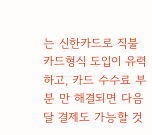는 신한카드로 직불카드형식 도입이 유력하고, 카드 수수료 부분 만 해결되면 다음 달 결제도 가능할 것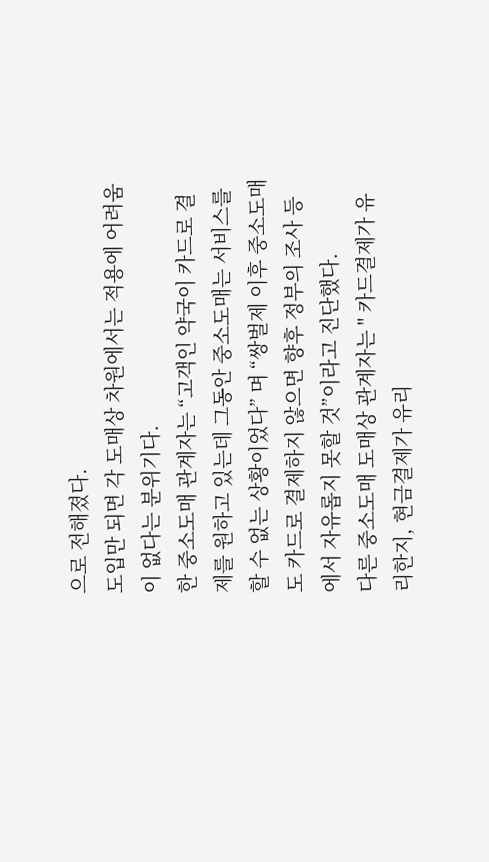으로 전해졌다.
도입만 되면 각 도매상 차원에서는 적용에 어려움이 없다는 분위기다.
한 중소도매 관계자는 “고객인 약국이 카드로 결제를 원하고 있는데 그동안 중소도매는 서비스를 할 수 없는 상황이었다” 며 “쌍벌제 이후 중소도매도 카드로 결제하지 않으면 향후 정부의 조사 등 에서 자유롭지 못할 것”이라고 진단했다.
다른 중소도매 도매상 관계자는 " 카드결제가 유리한지, 현금결제가 유리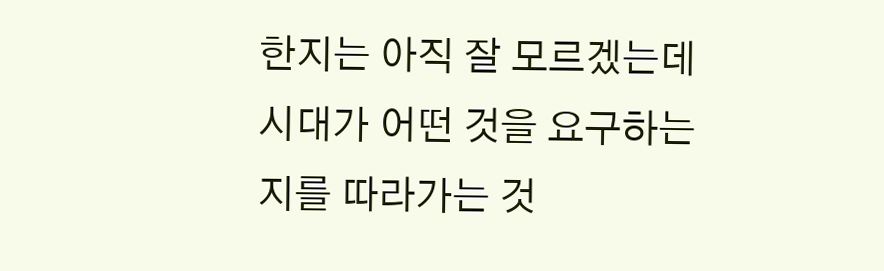한지는 아직 잘 모르겠는데 시대가 어떤 것을 요구하는 지를 따라가는 것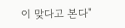이 맞다고 본다"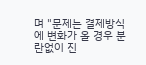며 "문제는 결제방식에 변화가 올 경우 분란없이 진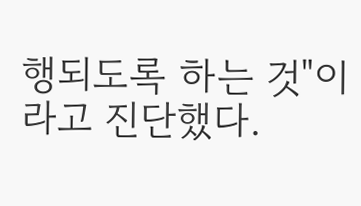행되도록 하는 것"이라고 진단했다.